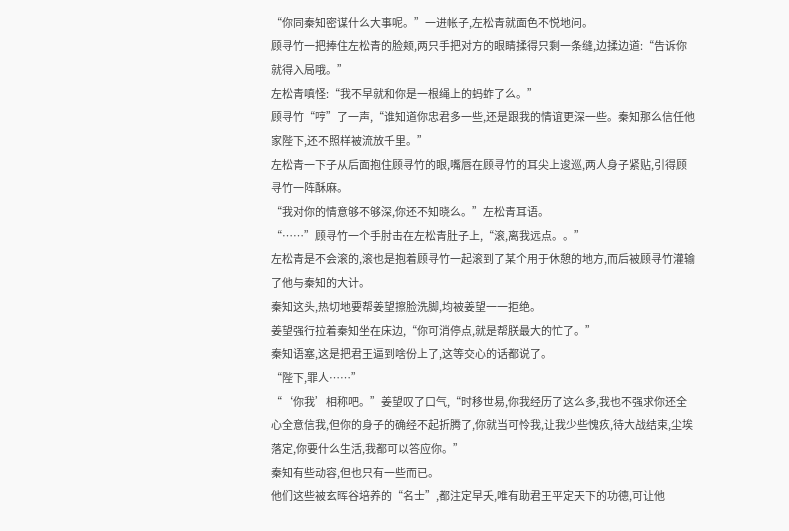“你同秦知密谋什么大事呢。”一进帐子,左松青就面色不悦地问。
顾寻竹一把捧住左松青的脸颊,两只手把对方的眼睛揉得只剩一条缝,边揉边道:“告诉你就得入局哦。”
左松青嗔怪:“我不早就和你是一根绳上的蚂蚱了么。”
顾寻竹“哼”了一声,“谁知道你忠君多一些,还是跟我的情谊更深一些。秦知那么信任他家陛下,还不照样被流放千里。”
左松青一下子从后面抱住顾寻竹的眼,嘴唇在顾寻竹的耳尖上逡巡,两人身子紧贴,引得顾寻竹一阵酥麻。
“我对你的情意够不够深,你还不知晓么。”左松青耳语。
“……”顾寻竹一个手肘击在左松青肚子上,“滚,离我远点。。”
左松青是不会滚的,滚也是抱着顾寻竹一起滚到了某个用于休憩的地方,而后被顾寻竹灌输了他与秦知的大计。
秦知这头,热切地要帮姜望擦脸洗脚,均被姜望一一拒绝。
姜望强行拉着秦知坐在床边,“你可消停点,就是帮朕最大的忙了。”
秦知语塞,这是把君王逼到啥份上了,这等交心的话都说了。
“陛下,罪人……”
“‘你我’相称吧。”姜望叹了口气,“时移世易,你我经历了这么多,我也不强求你还全心全意信我,但你的身子的确经不起折腾了,你就当可怜我,让我少些愧疚,待大战结束,尘埃落定,你要什么生活,我都可以答应你。”
秦知有些动容,但也只有一些而已。
他们这些被玄晖谷培养的“名士”,都注定早夭,唯有助君王平定天下的功德,可让他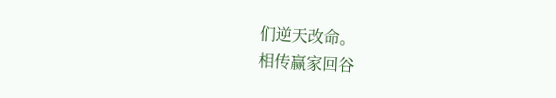们逆天改命。
相传赢家回谷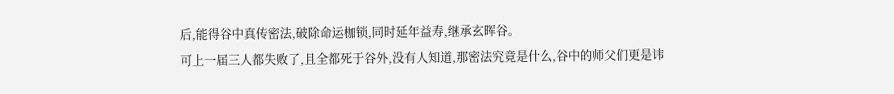后,能得谷中真传密法,破除命运枷锁,同时延年益寿,继承玄晖谷。
可上一届三人都失败了,且全都死于谷外,没有人知道,那密法究竟是什么,谷中的师父们更是讳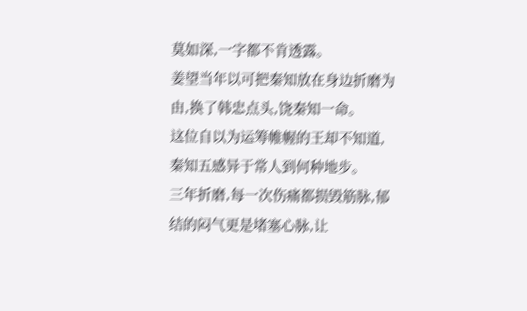莫如深,一字都不肯透露。
姜望当年以可把秦知放在身边折磨为由,换了韩忠点头,饶秦知一命。
这位自以为运筹帷幄的王却不知道,秦知五感异于常人到何种地步。
三年折磨,每一次伤痛都损毁筋脉,郁结的闷气更是堵塞心脉,让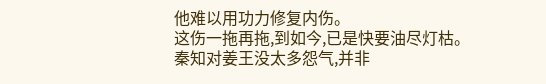他难以用功力修复内伤。
这伤一拖再拖,到如今,已是快要油尽灯枯。
秦知对姜王没太多怨气,并非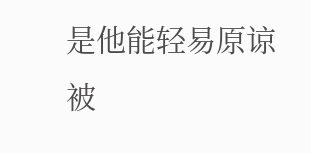是他能轻易原谅被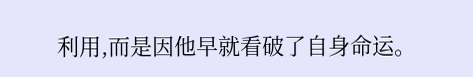利用,而是因他早就看破了自身命运。